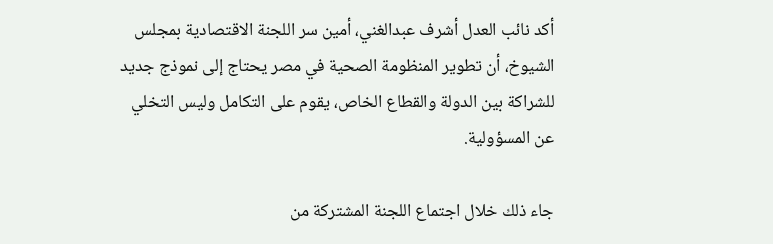أكد نائب العدل أشرف عبدالغني، أمين سر اللجنة الاقتصادية بمجلس الشيوخ، أن تطوير المنظومة الصحية في مصر يحتاج إلى نموذج جديد للشراكة بين الدولة والقطاع الخاص، يقوم على التكامل وليس التخلي عن المسؤولية.

جاء ذلك خلال اجتماع اللجنة المشتركة من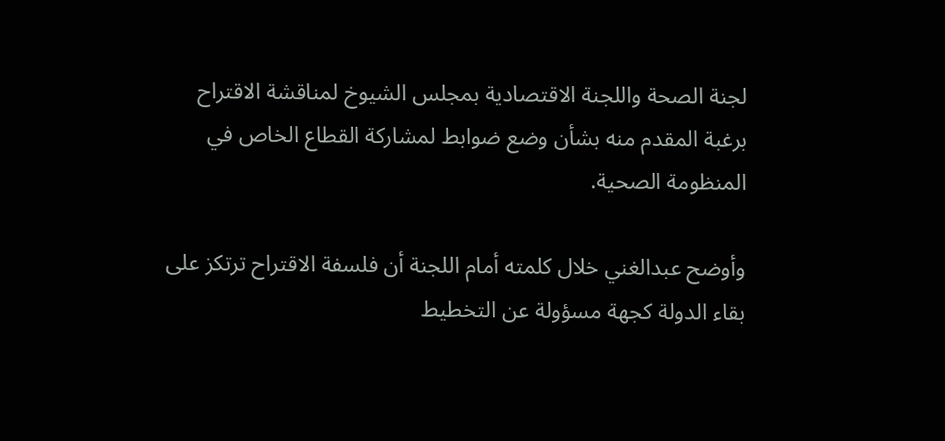لجنة الصحة واللجنة الاقتصادية بمجلس الشيوخ لمناقشة الاقتراح برغبة المقدم منه بشأن وضع ضوابط لمشاركة القطاع الخاص في المنظومة الصحية.

وأوضح عبدالغني خلال كلمته أمام اللجنة أن فلسفة الاقتراح ترتكز على بقاء الدولة كجهة مسؤولة عن التخطيط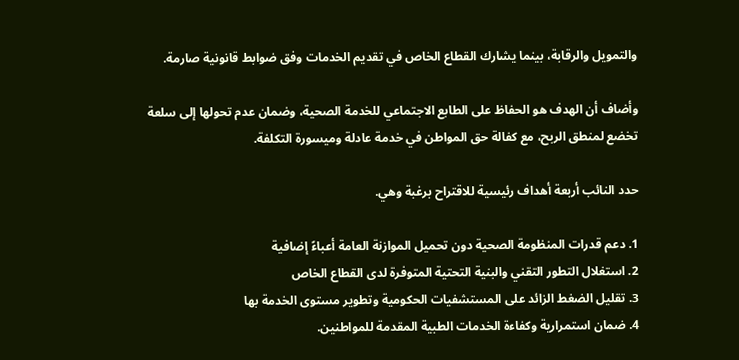والتمويل والرقابة، بينما يشارك القطاع الخاص في تقديم الخدمات وفق ضوابط قانونية صارمة.

وأضاف أن الهدف هو الحفاظ على الطابع الاجتماعي للخدمة الصحية، وضمان عدم تحولها إلى سلعة تخضع لمنطق الربح، مع كفالة حق المواطن في خدمة عادلة وميسورة التكلفة.

حدد النائب أربعة أهداف رئيسية للاقتراح برغبة وهي.

1. دعم قدرات المنظومة الصحية دون تحميل الموازنة العامة أعباءً إضافية
2. استغلال التطور التقني والبنية التحتية المتوفرة لدى القطاع الخاص
3. تقليل الضغط الزائد على المستشفيات الحكومية وتطوير مستوى الخدمة بها
4. ضمان استمرارية وكفاءة الخدمات الطبية المقدمة للمواطنين.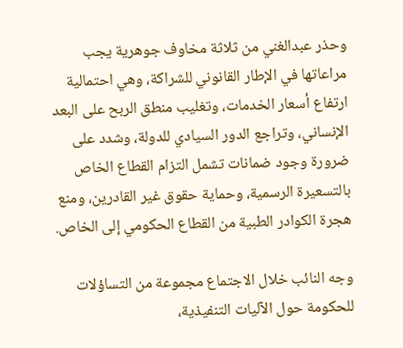وحذر عبدالغني من ثلاثة مخاوف جوهرية يجب مراعاتها في الإطار القانوني للشراكة، وهي احتمالية ارتفاع أسعار الخدمات، وتغليب منطق الربح على البعد الإنساني، وتراجع الدور السيادي للدولة، وشدد على ضرورة وجود ضمانات تشمل التزام القطاع الخاص بالتسعيرة الرسمية، وحماية حقوق غير القادرين، ومنع هجرة الكوادر الطبية من القطاع الحكومي إلى الخاص.

وجه النائب خلال الاجتماع مجموعة من التساؤلات للحكومة حول الآليات التنفيذية،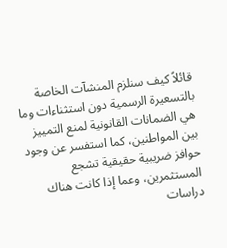قائلاً كيف سنلزم المنشآت الخاصة بالتسعيرة الرسمية دون استثناءات وما هي الضمانات القانونية لمنع التمييز بين المواطنين، كما استفسر عن وجود حوافز ضريبية حقيقية تشجع المستثمرين، وعما إذا كانت هناك دراسات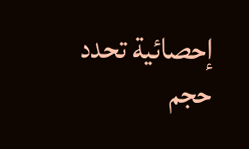إحصائية تحدد حجم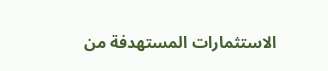الاستثمارات المستهدفة من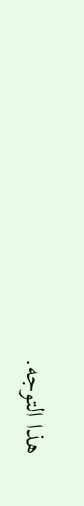هذا التوجه.